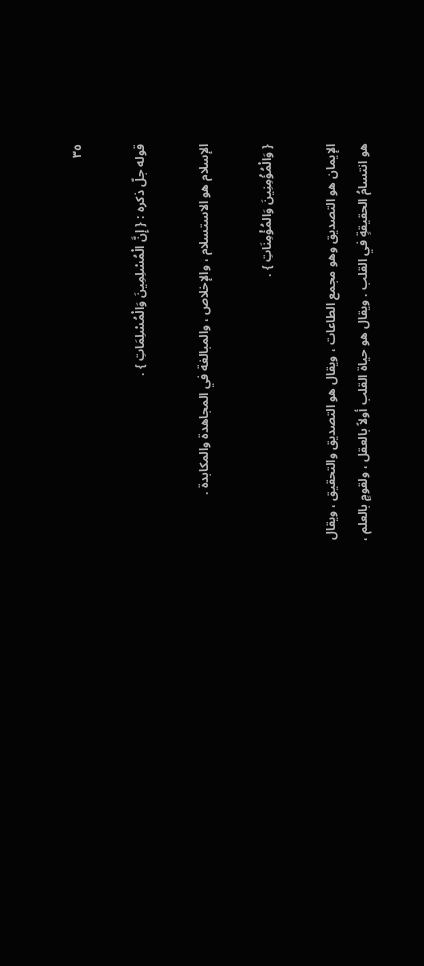٣٥

قوله جلّ ذكره : { إِنَّ الْمُسْلِمِينَ وَالْمُسْلِمَاتِ } .

الإسلام هو الاستسلام ، والإخلاص ، والمبالغة في المجاهدة والمكابدة .

{ وَالْمُؤْمِنِينَ وَالمُؤْمِنَاتِ } .

الإيمان هو التصديق وهو مجمع الطاعات ، ويقال هو التصديق والتحقيق ، ويقال هو انتسامُ الحقيقةٍ في القلب . ويقال هو حياة القلب أولاً بالعقل ، ولقومٍ بالعلم ،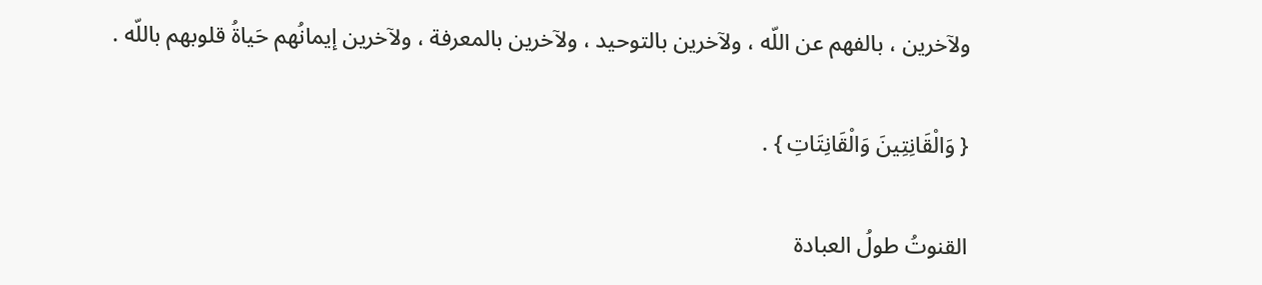ولآخرين ، بالفهم عن اللّه ، ولآخرين بالتوحيد ، ولآخرين بالمعرفة ، ولآخرين إيمانُهم حَياةُ قلوبهم باللّه .

{ وَالْقَانِتِينَ وَالْقَانِتَاتِ } .

القنوتُ طولُ العبادة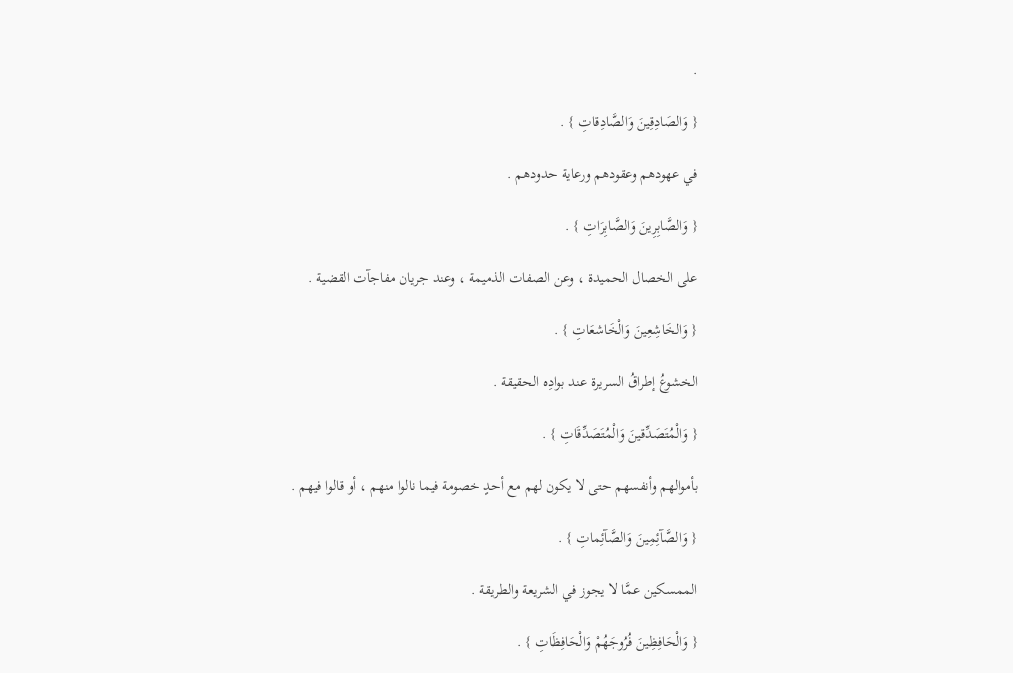.

{ وَالصَادِقِينَ وَالصَّادِقاتِ } .

في عهودهم وعقودهم ورعاية حدودهم .

{ وَالصَّابِرِينَ وَالصَّابِرَاتِ } .

على الخصال الحميدة ، وعن الصفات الذميمة ، وعند جريان مفاجآت القضية .

{ وَالخَاشِعِينَ وَالْخَاشعَاتِ } .

الخشوعُ إطراقُ السريرة عند بوادِه الحقيقة .

{ وَالْمُتَصَدِّقينَ وَالْمُتَصَدِّقَاتِ } .

بأموالهم وأنفسهم حتى لا يكون لهم مع أحدٍ خصومة فيما نالوا منهم ، أو قالوا فيهم .

{ وَالصَّآئِمِينَ وَالصَّآئِماتِ } .

الممسكين عمَّا لا يجوز في الشريعة والطريقة .

{ وَالْحَافِظِينَ فُرُوجَهُمْ وَالْحَافِظَاتِ } .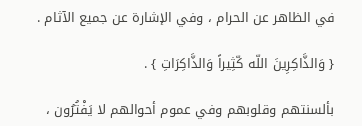في الظاهر عن الحرام ، وفي الإشارة عن جميع الآثام .

{ وَالذَّاكِرِينَ اللّه كّثِيراً وَالذَّاكِرَاتِ } .

بألسنتهم وقلوبهم وفي عموم أحوالهم لا يَفْتُرُون ،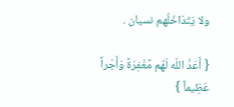ولا يَتَدَاخَلُهم نسيان .

{ أَعَدَّ اللّه لَهُم مَّغْفِرَةً وَأَجْراً عَظِيماً }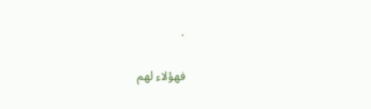.

فهؤلاء لهم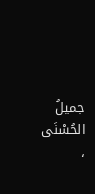جميلُ الحُسْنَى ،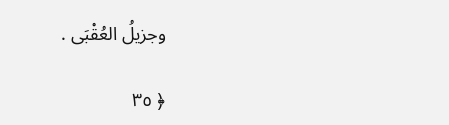وجزيلُ العُقْبَى .

﴿ ٣٥